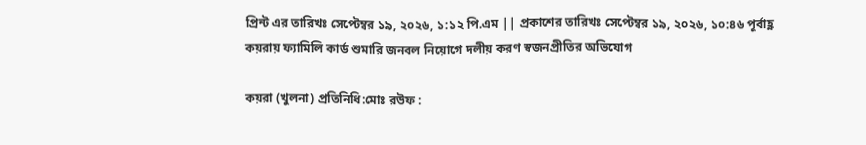প্রিন্ট এর তারিখঃ সেপ্টেম্বর ১৯, ২০২৬, ১:১২ পি.এম || প্রকাশের তারিখঃ সেপ্টেম্বর ১৯, ২০২৬, ১০:৪৬ পূর্বাহ্ণ
কয়রায় ফ্যামিলি কার্ড শুমারি জনবল নিয়োগে দলীয় করণ স্বজনপ্রীতির অভিযোগ

কয়রা (খুলনা) প্রতিনিধি:মোঃ রউফ :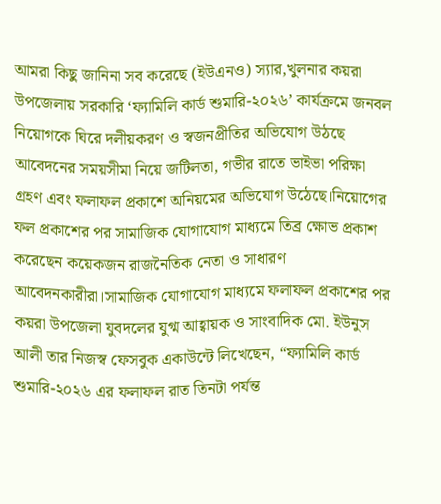আমরা কিছু জানিনা সব করেছে (ইউএনও) স্যার,খুলনার কয়রা উপজেলায় সরকারি ‘ফ্যামিলি কার্ড শুমারি-২০২৬’ কার্যক্রমে জনবল নিয়োগকে ঘিরে দলীয়করণ ও স্বজনপ্রীতির অভিযোগ উঠছে আবেদনের সময়সীমা নিয়ে জটিলতা, গভীর রাতে ভাইভা পরিক্ষা গ্রহণ এবং ফলাফল প্রকাশে অনিয়মের অভিযোগ উঠেছে।নিয়োগের ফল প্রকাশের পর সামাজিক যোগাযোগ মাধ্যমে তিব্র ক্ষোভ প্রকাশ করেছেন কয়েকজন রাজনৈতিক নেতা ও সাধারণ আবেদনকারীরা।সামাজিক যোগাযোগ মাধ্যমে ফলাফল প্রকাশের পর কয়রা উপজেলা যুবদলের যুগ্ম আহ্বায়ক ও সাংবাদিক মো. ইউনুস আলী তার নিজস্ব ফেসবুক একাউন্টে লিখেছেন, “ফ্যামিলি কার্ড শুমারি-২০২৬ এর ফলাফল রাত তিনটা পর্যন্ত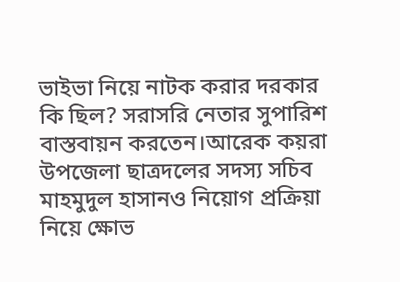ভাইভা নিয়ে নাটক করার দরকার কি ছিল? সরাসরি নেতার সুপারিশ বাস্তবায়ন করতেন।আরেক কয়রা উপজেলা ছাত্রদলের সদস্য সচিব মাহমুদুল হাসানও নিয়োগ প্রক্রিয়া নিয়ে ক্ষোভ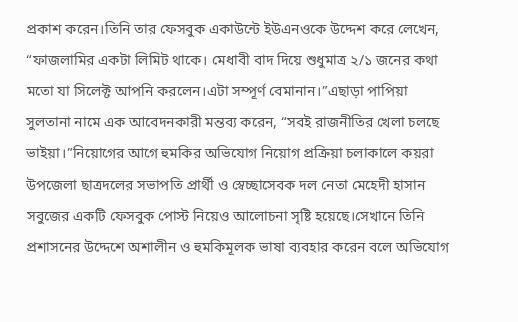প্রকাশ করেন।তিনি তার ফেসবুক একাউন্টে ইউএনওকে উদ্দেশ করে লেখেন, “ফাজলামির একটা লিমিট থাকে। মেধাবী বাদ দিয়ে শুধুমাত্র ২/১ জনের কথা মতো যা সিলেক্ট আপনি করলেন।এটা সম্পূর্ণ বেমানান।”এছাড়া পাপিয়া সুলতানা নামে এক আবেদনকারী মন্তব্য করেন, “সবই রাজনীতির খেলা চলছে ভাইয়া।”নিয়োগের আগে হুমকির অভিযোগ নিয়োগ প্রক্রিয়া চলাকালে কয়রা উপজেলা ছাত্রদলের সভাপতি প্রার্থী ও স্বেচ্ছাসেবক দল নেতা মেহেদী হাসান সবুজের একটি ফেসবুক পোস্ট নিয়েও আলোচনা সৃষ্টি হয়েছে।সেখানে তিনি প্রশাসনের উদ্দেশে অশালীন ও হুমকিমূলক ভাষা ব্যবহার করেন বলে অভিযোগ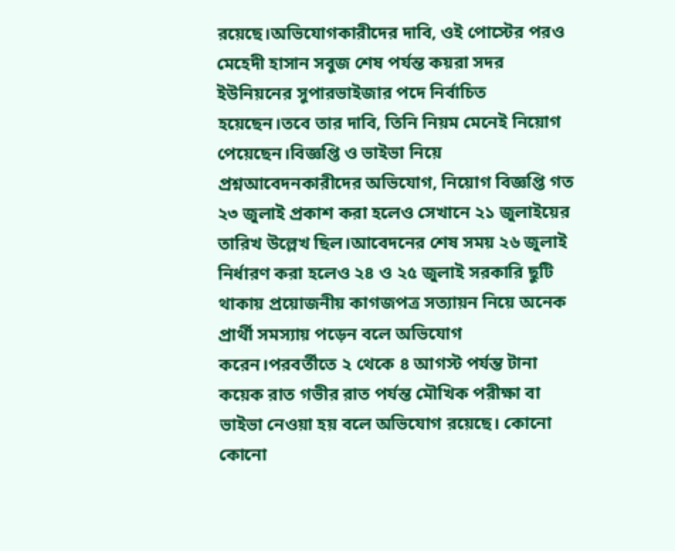রয়েছে।অভিযোগকারীদের দাবি, ওই পোস্টের পরও মেহেদী হাসান সবুজ শেষ পর্যন্ত কয়রা সদর ইউনিয়নের সুপারভাইজার পদে নির্বাচিত হয়েছেন।তবে তার দাবি, তিনি নিয়ম মেনেই নিয়োগ পেয়েছেন।বিজ্ঞপ্তি ও ভাইভা নিয়ে প্রশ্নআবেদনকারীদের অভিযোগ, নিয়োগ বিজ্ঞপ্তি গত ২৩ জুলাই প্রকাশ করা হলেও সেখানে ২১ জুলাইয়ের তারিখ উল্লেখ ছিল।আবেদনের শেষ সময় ২৬ জুলাই নির্ধারণ করা হলেও ২৪ ও ২৫ জুলাই সরকারি ছুটি থাকায় প্রয়োজনীয় কাগজপত্র সত্যায়ন নিয়ে অনেক প্রার্থী সমস্যায় পড়েন বলে অভিযোগ করেন।পরবর্তীতে ২ থেকে ৪ আগস্ট পর্যন্ত টানা কয়েক রাত গভীর রাত পর্যন্ত মৌখিক পরীক্ষা বা ভাইভা নেওয়া হয় বলে অভিযোগ রয়েছে। কোনো কোনো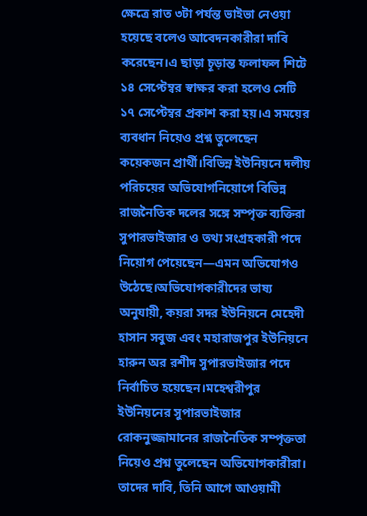ক্ষেত্রে রাত ৩টা পর্যন্ত ভাইভা নেওয়া হয়েছে বলেও আবেদনকারীরা দাবি করেছেন।এ ছাড়া চূড়ান্ত ফলাফল শিটে ১৪ সেপ্টেম্বর স্বাক্ষর করা হলেও সেটি ১৭ সেপ্টেম্বর প্রকাশ করা হয়।এ সময়ের ব্যবধান নিয়েও প্রশ্ন তুলেছেন কয়েকজন প্রার্থী।বিভিন্ন ইউনিয়নে দলীয় পরিচয়ের অভিযোগনিয়োগে বিভিন্ন রাজনৈতিক দলের সঙ্গে সম্পৃক্ত ব্যক্তিরা সুপারভাইজার ও তথ্য সংগ্রহকারী পদে নিয়োগ পেয়েছেন—এমন অভিযোগও উঠেছে।অভিযোগকারীদের ভাষ্য অনুযায়ী, কয়রা সদর ইউনিয়নে মেহেদী হাসান সবুজ এবং মহারাজপুর ইউনিয়নে হারুন অর রশীদ সুপারভাইজার পদে নির্বাচিত হয়েছেন।মহেশ্বরীপুর ইউনিয়নের সুপারভাইজার রোকনুজ্জামানের রাজনৈতিক সম্পৃক্ততা নিয়েও প্রশ্ন তুলেছেন অভিযোগকারীরা। তাদের দাবি, তিনি আগে আওয়ামী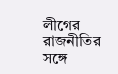লীগের রাজনীতির সঙ্গে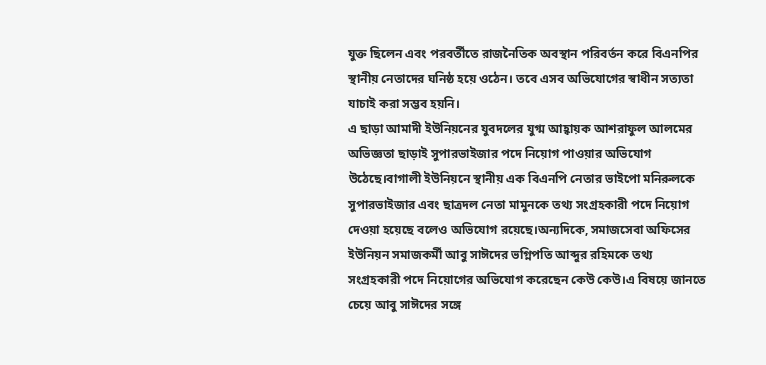যুক্ত ছিলেন এবং পরবর্তীতে রাজনৈতিক অবস্থান পরিবর্তন করে বিএনপির স্থানীয় নেতাদের ঘনিষ্ঠ হয়ে ওঠেন। তবে এসব অভিযোগের স্বাধীন সত্যতা যাচাই করা সম্ভব হয়নি।
এ ছাড়া আমাদী ইউনিয়নের যুবদলের যুগ্ম আহ্বায়ক আশরাফুল আলমের অভিজ্ঞতা ছাড়াই সুপারভাইজার পদে নিয়োগ পাওয়ার অভিযোগ উঠেছে।বাগালী ইউনিয়নে স্থানীয় এক বিএনপি নেতার ভাইপো মনিরুলকে সুপারভাইজার এবং ছাত্রদল নেতা মামুনকে তথ্য সংগ্রহকারী পদে নিয়োগ দেওয়া হয়েছে বলেও অভিযোগ রয়েছে।অন্যদিকে, সমাজসেবা অফিসের ইউনিয়ন সমাজকর্মী আবু সাঈদের ভগ্নিপতি আব্দুর রহিমকে তথ্য সংগ্রহকারী পদে নিয়োগের অভিযোগ করেছেন কেউ কেউ।এ বিষয়ে জানতে চেয়ে আবু সাঈদের সঙ্গে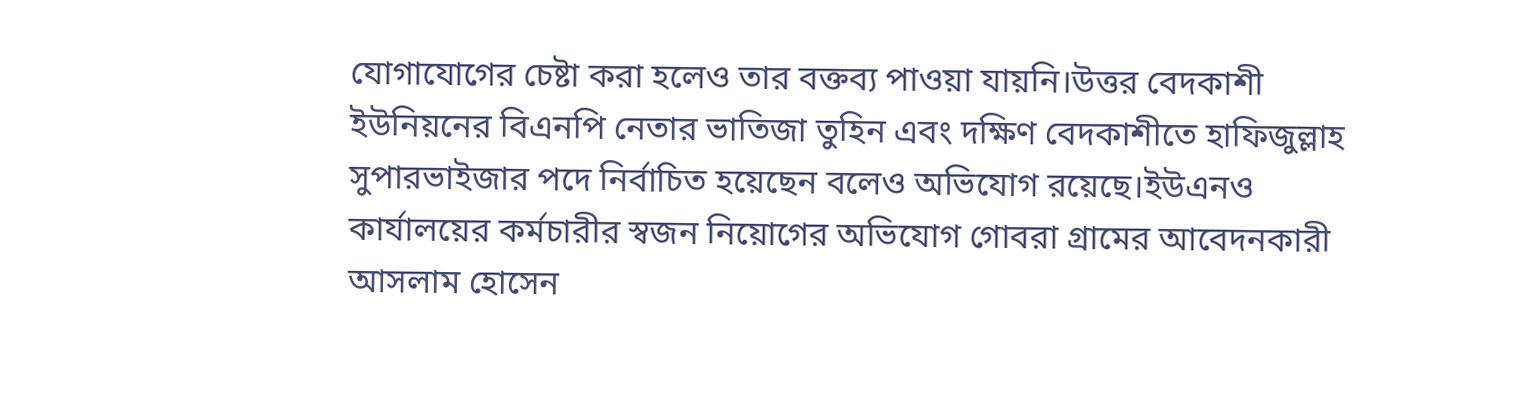যোগাযোগের চেষ্টা করা হলেও তার বক্তব্য পাওয়া যায়নি।উত্তর বেদকাশী ইউনিয়নের বিএনপি নেতার ভাতিজা তুহিন এবং দক্ষিণ বেদকাশীতে হাফিজুল্লাহ সুপারভাইজার পদে নির্বাচিত হয়েছেন বলেও অভিযোগ রয়েছে।ইউএনও কার্যালয়ের কর্মচারীর স্বজন নিয়োগের অভিযোগ গোবরা গ্রামের আবেদনকারী আসলাম হোসেন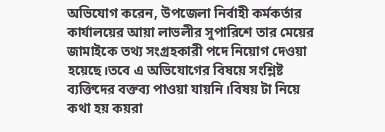অভিযোগ করেন, উপজেলা নির্বাহী কর্মকর্তার কার্যালয়ের আয়া লাভলীর সুপারিশে তার মেয়ের জামাইকে তথ্য সংগ্রহকারী পদে নিয়োগ দেওয়া হয়েছে।তবে এ অভিযোগের বিষয়ে সংশ্লিষ্ট ব্যক্তিদের বক্তব্য পাওয়া যায়নি।বিষয় টা নিয়ে কথা হয় কয়রা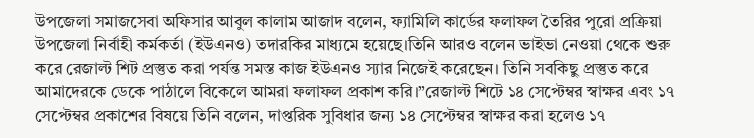উপজেলা সমাজসেবা অফিসার আবুল কালাম আজাদ বলেন, ফ্যামিলি কার্ডের ফলাফল তৈরির পুরো প্রক্রিয়া উপজেলা নির্বাহী কর্মকর্তা (ইউএনও) তদারকির মাধ্যমে হয়েছে।তিনি আরও বলেন ভাইভা নেওয়া থেকে শুরু করে রেজাল্ট শিট প্রস্তুত করা পর্যন্ত সমস্ত কাজ ইউএনও স্যার নিজেই করেছেন। তিনি সবকিছু প্রস্তুত করে আমাদেরকে ডেকে পাঠালে বিকেলে আমরা ফলাফল প্রকাশ করি।”রেজাল্ট শিটে ১৪ সেপ্টেম্বর স্বাক্ষর এবং ১৭ সেপ্টেম্বর প্রকাশের বিষয়ে তিনি বলেন, দাপ্তরিক সুবিধার জন্য ১৪ সেপ্টেম্বর স্বাক্ষর করা হলেও ১৭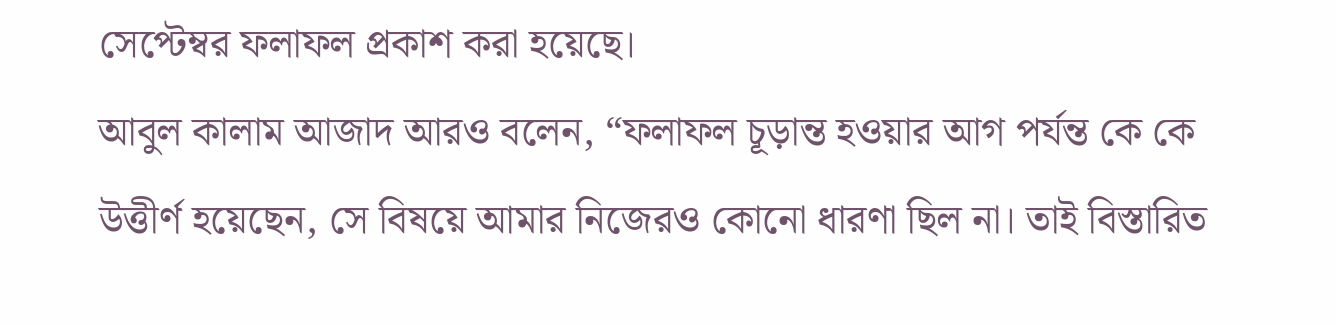সেপ্টেম্বর ফলাফল প্রকাশ করা হয়েছে।
আবুল কালাম আজাদ আরও বলেন, “ফলাফল চূড়ান্ত হওয়ার আগ পর্যন্ত কে কে উত্তীর্ণ হয়েছেন, সে বিষয়ে আমার নিজেরও কোনো ধারণা ছিল না। তাই বিস্তারিত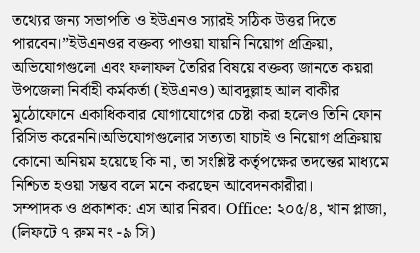তথ্যের জন্য সভাপতি ও ইউএনও স্যারই সঠিক উত্তর দিতে পারবেন।”ইউএনওর বক্তব্য পাওয়া যায়নি নিয়োগ প্রক্রিয়া, অভিযোগগুলো এবং ফলাফল তৈরির বিষয়ে বক্তব্য জানতে কয়রা উপজেলা নির্বাহী কর্মকর্তা (ইউএনও) আবদুল্লাহ আল বাকীর মুঠোফোনে একাধিকবার যোগাযোগের চেষ্টা করা হলেও তিনি ফোন রিসিভ করেননি।অভিযোগগুলোর সত্যতা যাচাই ও নিয়োগ প্রক্রিয়ায় কোনো অনিয়ম হয়েছে কি না, তা সংশ্লিষ্ট কর্তৃপক্ষের তদন্তের মাধ্যমে নিশ্চিত হওয়া সম্ভব বলে মনে করছেন আবেদনকারীরা।
সম্পাদক ও প্রকাশক: এস আর নিরব। Office: ২০৫/৪, খান প্লাজা, (লিফটে ৭ রুম নং -৯ সি)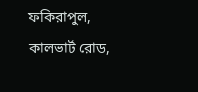ফকিরাপুল, কালভার্ট রোড,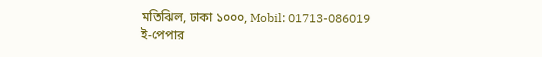মতিঝিল, ঢাকা ১০০০, Mobil: 01713-086019
ই-পেপার